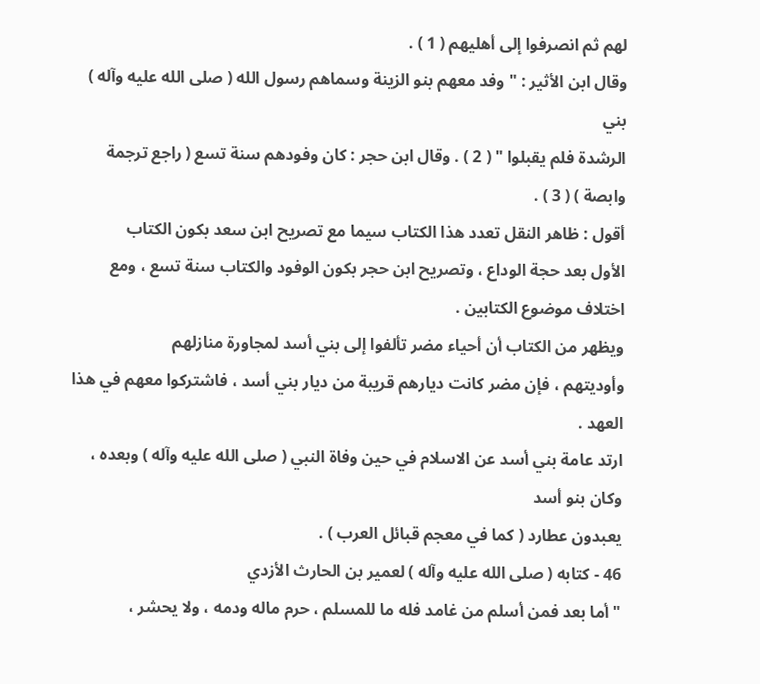لهم ثم انصرفوا إلى أهليهم ( 1 ) .
وقال ابن الأثير : " وفد معهم بنو الزينة وسماهم رسول الله ( صلى الله عليه وآله ) بني
الرشدة فلم يقبلوا " ( 2 ) . وقال ابن حجر : كان وفودهم سنة تسع ( راجع ترجمة
وابصة ) ( 3 ) .
أقول : ظاهر النقل تعدد هذا الكتاب سيما مع تصريح ابن سعد بكون الكتاب
الأول بعد حجة الوداع ، وتصريح ابن حجر بكون الوفود والكتاب سنة تسع ، ومع
اختلاف موضوع الكتابين .
ويظهر من الكتاب أن أحياء مضر تألفوا إلى بني أسد لمجاورة منازلهم
وأوديتهم ، فإن مضر كانت ديارهم قريبة من ديار بني أسد ، فاشتركوا معهم في هذا
العهد .
ارتد عامة بني أسد عن الاسلام في حين وفاة النبي ( صلى الله عليه وآله ) وبعده ، وكان بنو أسد
يعبدون عطارد ( كما في معجم قبائل العرب ) .
46 - كتابه ( صلى الله عليه وآله ) لعمير بن الحارث الأزدي
" أما بعد فمن أسلم من غامد فله ما للمسلم ، حرم ماله ودمه ، ولا يحشر ،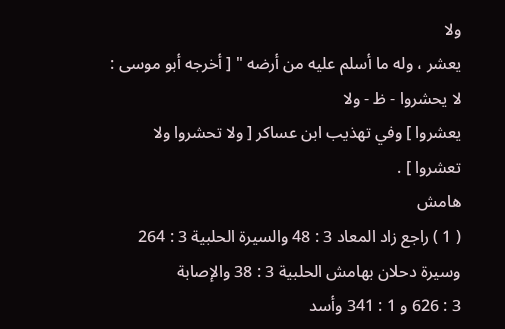ولا
يعشر ، وله ما أسلم عليه من أرضه " [ أخرجه أبو موسى : لا يحشروا - ظ - ولا
يعشروا ] وفي تهذيب ابن عساكر [ ولا تحشروا ولا تعشروا ] .
هامش
( 1 ) راجع زاد المعاد 3 : 48 والسيرة الحلبية 3 : 264 وسيرة دحلان بهامش الحلبية 3 : 38 والإصابة
3 : 626 و 1 : 341 وأسد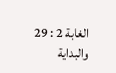الغابة 2 : 29 والبداية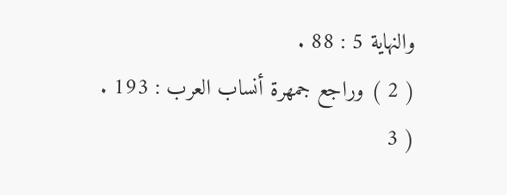والنهاية 5 : 88 .
( 2 ) وراجع جمهرة أنساب العرب : 193 .
( 3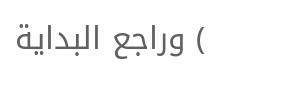) وراجع البداية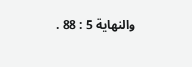والنهاية 5 : 88 .